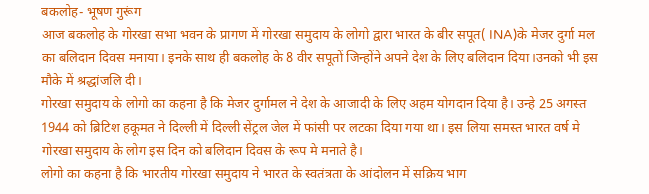बकलोह- भूषण गुरूंग
आज बकलोह के गोरखा सभा भवन के प्रागण में गोरखा समुदाय के लोगो द्वारा भारत के बीर सपूत( INA)के मेजर दुर्गा मल का बलिदान दिवस मनाया। इनके साथ ही बकलोह के 8 वीर सपूतों जिन्होंने अपने देश के लिए बलिदान दिया।उनको भी इस मौके में श्रद्धांजलि दी।
गोरखा समुदाय के लोगो का कहना है कि मेजर दुर्गामल ने देश के आजादी के लिए अहम योगदान दिया है। उन्हे 25 अगस्त 1944 को ब्रिटिश हकूमत ने दिल्ली में दिल्ली सेंट्रल जेल में फांसी पर लटका दिया गया था। इस लिया समस्त भारत वर्ष मे गोरखा समुदाय के लोग इस दिन को बलिदान दिवस के रूप मे मनाते है।
लोगो का कहना है कि भारतीय गोरखा समुदाय ने भारत के स्वतंत्रता के आंदोलन में सक्रिय भाग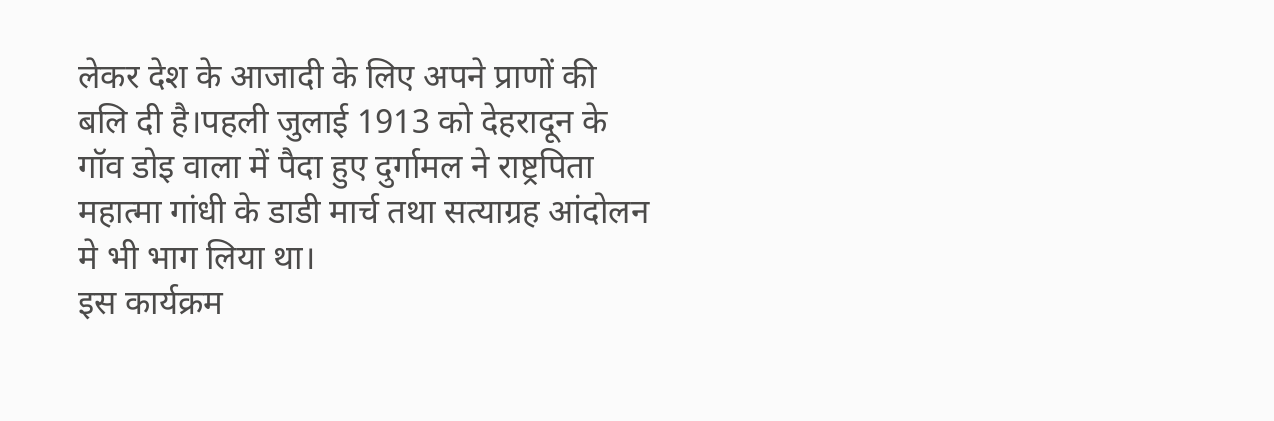लेकर देश के आजादी के लिए अपने प्राणों की बलि दी है।पहली जुलाई 1913 को देहरादून के गॉव डोइ वाला में पैदा हुए दुर्गामल ने राष्ट्रपिता महात्मा गांधी के डाडी मार्च तथा सत्याग्रह आंदोलन मे भी भाग लिया था।
इस कार्यक्रम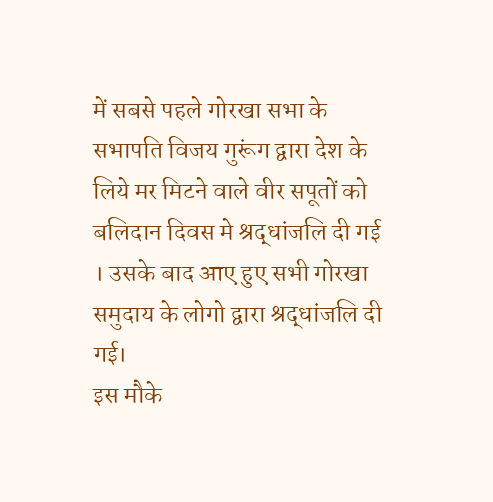में सबसे पहले गोरखा सभा के सभापति विजय गुरूंग द्वारा देश के लिये मर मिटने वाले वीर सपूतों को बलिदान दिवस मे श्रद्धांजलि दी गई । उसके बाद आए हुए सभी गोरखा समुदाय के लोगो द्वारा श्रद्धांजलि दी गई।
इस मौके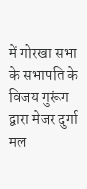में गोरखा सभा के सभापति के विजय गुरूंग द्वारा मेजर दुर्गा मल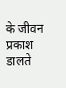के जीवन प्रकाश डालते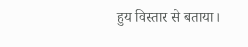हुय विस्तार से बताया।